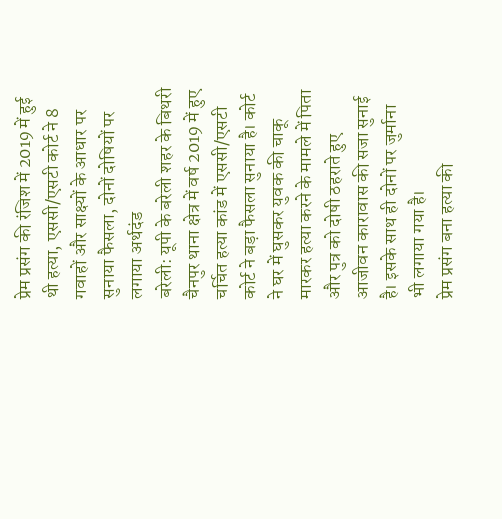प्रेम प्रसंग की रंजिश में 2019 में हुई थी हत्या, एससी/एसटी कोर्ट ने 8 गवाहों और साक्ष्यों के आधार पर सुनाया फैसला, दोनों दोषियों पर लगाया अर्थदंड
बरेली: यूपी के बरेली शहर के बिथरी चैनपुर थाना क्षेत्र में वर्ष 2019 में हुए चर्चित हत्या कांड में एससी/एसटी कोर्ट ने बड़ा फैसला सुनाया है। कोर्ट ने घर में घुसकर युवक की चाकू मारकर हत्या करने के मामले में पिता और पुत्र को दोषी ठहराते हुए आजीवन कारावास की सजा सुनाई है। इसके साथ ही दोनों पर जुर्माना भी लगाया गया है।
प्रेम प्रसंग बना हत्या की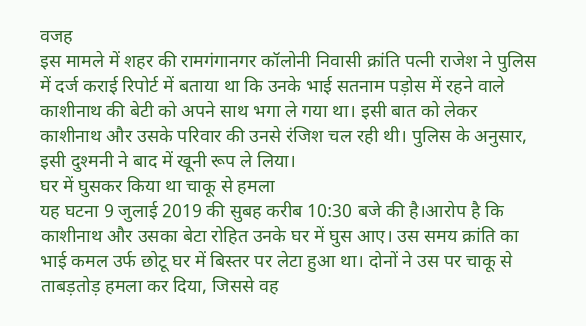वजह
इस मामले में शहर की रामगंगानगर कॉलोनी निवासी क्रांति पत्नी राजेश ने पुलिस में दर्ज कराई रिपोर्ट में बताया था कि उनके भाई सतनाम पड़ोस में रहने वाले काशीनाथ की बेटी को अपने साथ भगा ले गया था। इसी बात को लेकर काशीनाथ और उसके परिवार की उनसे रंजिश चल रही थी। पुलिस के अनुसार, इसी दुश्मनी ने बाद में खूनी रूप ले लिया।
घर में घुसकर किया था चाकू से हमला
यह घटना 9 जुलाई 2019 की सुबह करीब 10:30 बजे की है।आरोप है कि काशीनाथ और उसका बेटा रोहित उनके घर में घुस आए। उस समय क्रांति का भाई कमल उर्फ छोटू घर में बिस्तर पर लेटा हुआ था। दोनों ने उस पर चाकू से ताबड़तोड़ हमला कर दिया, जिससे वह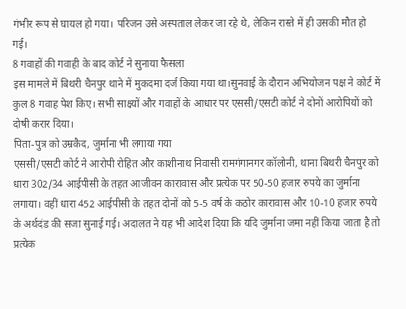गंभीर रूप से घायल हो गया। परिजन उसे अस्पताल लेकर जा रहे थे, लेकिन रास्ते में ही उसकी मौत हो गई।
8 गवाहों की गवाही के बाद कोर्ट ने सुनाया फैसला
इस मामले में बिथरी चैनपुर थाने में मुकदमा दर्ज किया गया था।सुनवाई के दौरान अभियोजन पक्ष ने कोर्ट में कुल 8 गवाह पेश किए। सभी साक्ष्यों और गवाहों के आधार पर एससी/एसटी कोर्ट ने दोनों आरोपियों को दोषी करार दिया।
पिता-पुत्र को उम्रकैद, जुर्माना भी लगाया गया
एससी/एसटी कोर्ट ने आरोपी रोहित और काशीनाथ निवासी रामगंगानगर कॉलोनी, थाना बिथरी चैनपुर को धारा 302/34 आईपीसी के तहत आजीवन कारावास और प्रत्येक पर 50-50 हजार रुपये का जुर्माना लगाया। वहीं धारा 452 आईपीसी के तहत दोनों को 5-5 वर्ष के कठोर कारावास और 10-10 हजार रुपये के अर्थदंड की सजा सुनाई गई। अदालत ने यह भी आदेश दिया कि यदि जुर्माना जमा नहीं किया जाता है तो प्रत्येक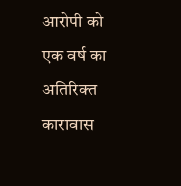आरोपी को एक वर्ष का अतिरिक्त कारावास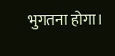भुगतना होगा।